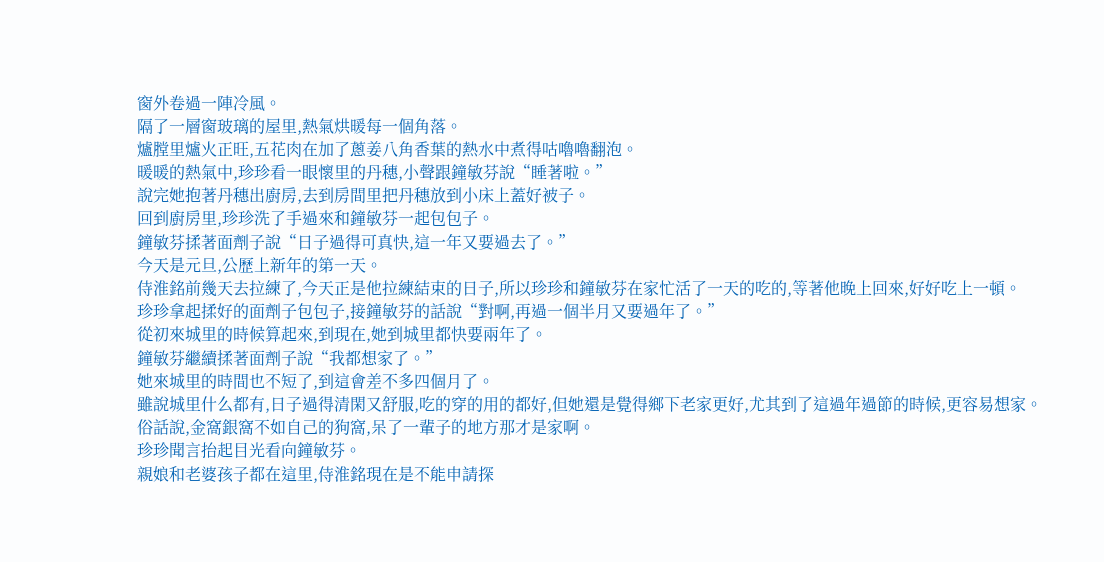窗外卷過一陣冷風。
隔了一層窗玻璃的屋里,熱氣烘暖每一個角落。
爐膛里爐火正旺,五花肉在加了蔥姜八角香葉的熱水中煮得咕嚕嚕翻泡。
暖暖的熱氣中,珍珍看一眼懷里的丹穗,小聲跟鐘敏芬說“睡著啦。”
說完她抱著丹穗出廚房,去到房間里把丹穗放到小床上蓋好被子。
回到廚房里,珍珍洗了手過來和鐘敏芬一起包包子。
鐘敏芬揉著面劑子說“日子過得可真快,這一年又要過去了。”
今天是元旦,公歷上新年的第一天。
侍淮銘前幾天去拉練了,今天正是他拉練結束的日子,所以珍珍和鐘敏芬在家忙活了一天的吃的,等著他晚上回來,好好吃上一頓。
珍珍拿起揉好的面劑子包包子,接鐘敏芬的話說“對啊,再過一個半月又要過年了。”
從初來城里的時候算起來,到現在,她到城里都快要兩年了。
鐘敏芬繼續揉著面劑子說“我都想家了。”
她來城里的時間也不短了,到這會差不多四個月了。
雖說城里什么都有,日子過得清閑又舒服,吃的穿的用的都好,但她還是覺得鄉下老家更好,尤其到了這過年過節的時候,更容易想家。
俗話說,金窩銀窩不如自己的狗窩,呆了一輩子的地方那才是家啊。
珍珍聞言抬起目光看向鐘敏芬。
親娘和老婆孩子都在這里,侍淮銘現在是不能申請探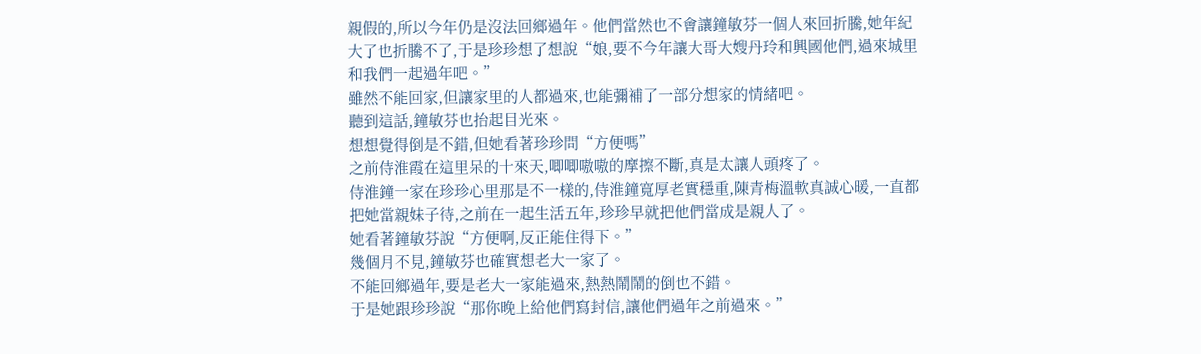親假的,所以今年仍是沒法回鄉過年。他們當然也不會讓鐘敏芬一個人來回折騰,她年紀大了也折騰不了,于是珍珍想了想說“娘,要不今年讓大哥大嫂丹玲和興國他們,過來城里和我們一起過年吧。”
雖然不能回家,但讓家里的人都過來,也能彌補了一部分想家的情緒吧。
聽到這話,鐘敏芬也抬起目光來。
想想覺得倒是不錯,但她看著珍珍問“方便嗎”
之前侍淮霞在這里呆的十來天,唧唧嗷嗷的摩擦不斷,真是太讓人頭疼了。
侍淮鐘一家在珍珍心里那是不一樣的,侍淮鐘寬厚老實穩重,陳青梅溫軟真誠心暖,一直都把她當親妹子待,之前在一起生活五年,珍珍早就把他們當成是親人了。
她看著鐘敏芬說“方便啊,反正能住得下。”
幾個月不見,鐘敏芬也確實想老大一家了。
不能回鄉過年,要是老大一家能過來,熱熱鬧鬧的倒也不錯。
于是她跟珍珍說“那你晚上給他們寫封信,讓他們過年之前過來。”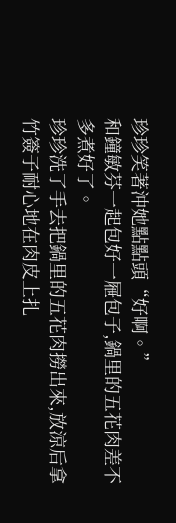珍珍笑著沖她點點頭“好啊。”
和鐘敏芬一起包好一屜包子,鍋里的五花肉差不多煮好了。
珍珍洗了手去把鍋里的五花肉撈出來,放涼后拿竹簽子耐心地在肉皮上扎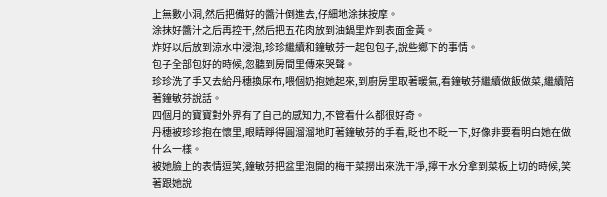上無數小洞,然后把備好的醬汁倒進去,仔細地涂抹按摩。
涂抹好醬汁之后再控干,然后把五花肉放到油鍋里炸到表面金黃。
炸好以后放到涼水中浸泡,珍珍繼續和鐘敏芬一起包包子,說些鄉下的事情。
包子全部包好的時候,忽聽到房間里傳來哭聲。
珍珍洗了手又去給丹穗換尿布,喂個奶抱她起來,到廚房里取著暖氣,看鐘敏芬繼續做飯做菜,繼續陪著鐘敏芬說話。
四個月的寶寶對外界有了自己的感知力,不管看什么都很好奇。
丹穗被珍珍抱在懷里,眼睛睜得圓溜溜地盯著鐘敏芬的手看,眨也不眨一下,好像非要看明白她在做什么一樣。
被她臉上的表情逗笑,鐘敏芬把盆里泡開的梅干菜撈出來洗干凈,擰干水分拿到菜板上切的時候,笑著跟她說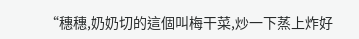“穗穗,奶奶切的這個叫梅干菜,炒一下蒸上炸好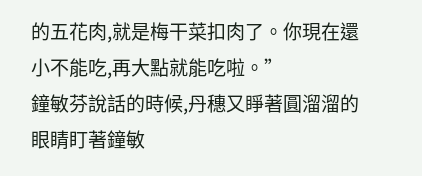的五花肉,就是梅干菜扣肉了。你現在還小不能吃,再大點就能吃啦。”
鐘敏芬說話的時候,丹穗又睜著圓溜溜的眼睛盯著鐘敏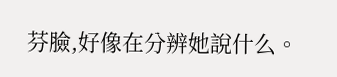芬臉,好像在分辨她說什么。